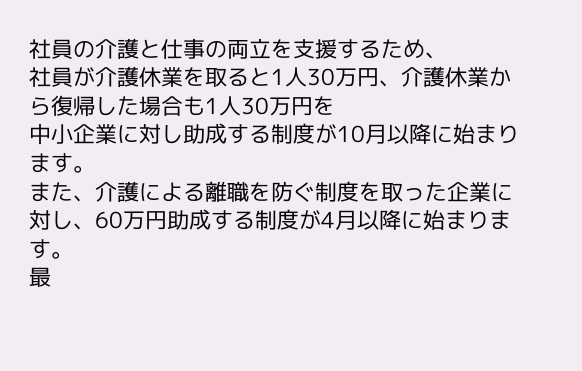社員の介護と仕事の両立を支援するため、
社員が介護休業を取ると1人30万円、介護休業から復帰した場合も1人30万円を
中小企業に対し助成する制度が10月以降に始まります。
また、介護による離職を防ぐ制度を取った企業に対し、60万円助成する制度が4月以降に始まります。
最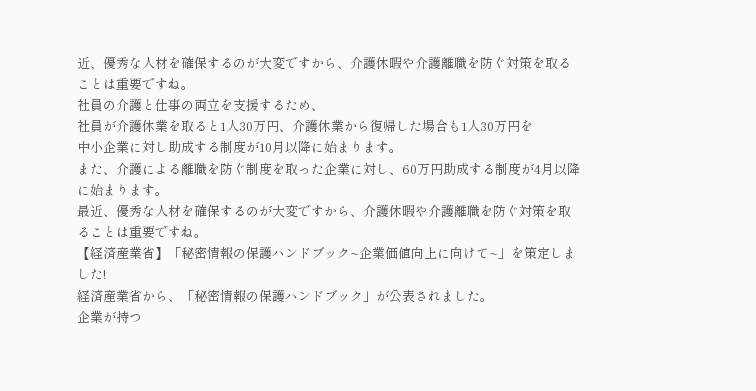近、優秀な人材を確保するのが大変ですから、介護休暇や介護離職を防ぐ対策を取ることは重要ですね。
社員の介護と仕事の両立を支援するため、
社員が介護休業を取ると1人30万円、介護休業から復帰した場合も1人30万円を
中小企業に対し助成する制度が10月以降に始まります。
また、介護による離職を防ぐ制度を取った企業に対し、60万円助成する制度が4月以降に始まります。
最近、優秀な人材を確保するのが大変ですから、介護休暇や介護離職を防ぐ対策を取ることは重要ですね。
【経済産業省】「秘密情報の保護ハンドブック~企業価値向上に向けて~」を策定しました!
経済産業省から、「秘密情報の保護ハンドブック」が公表されました。
企業が持つ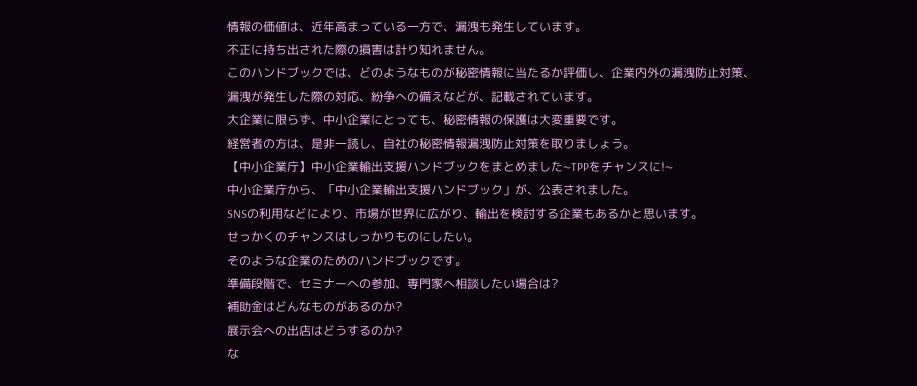情報の価値は、近年高まっている一方で、漏洩も発生しています。
不正に持ち出された際の損害は計り知れません。
このハンドブックでは、どのようなものが秘密情報に当たるか評価し、企業内外の漏洩防止対策、
漏洩が発生した際の対応、紛争への備えなどが、記載されています。
大企業に限らず、中小企業にとっても、秘密情報の保護は大変重要です。
経営者の方は、是非一読し、自社の秘密情報漏洩防止対策を取りましょう。
【中小企業庁】中小企業輸出支援ハンドブックをまとめました~TPPをチャンスに!~
中小企業庁から、「中小企業輸出支援ハンドブック」が、公表されました。
SNSの利用などにより、市場が世界に広がり、輸出を検討する企業もあるかと思います。
せっかくのチャンスはしっかりものにしたい。
そのような企業のためのハンドブックです。
準備段階で、セミナーへの参加、専門家へ相談したい場合は?
補助金はどんなものがあるのか?
展示会への出店はどうするのか?
な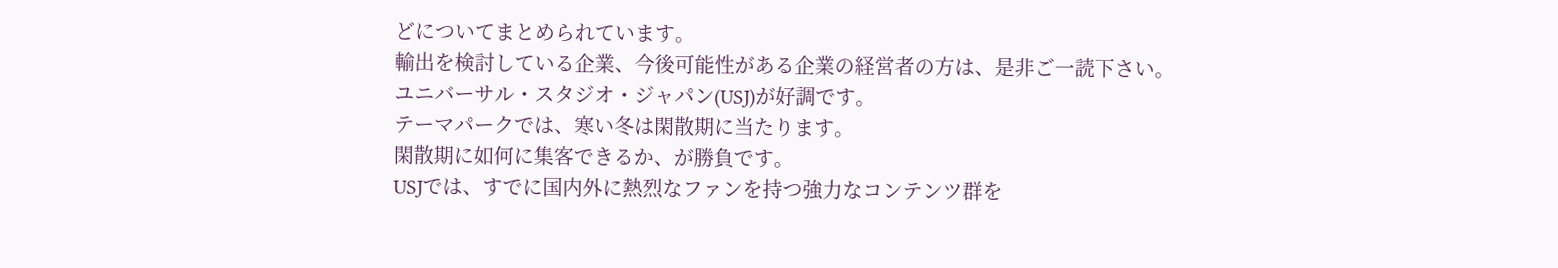どについてまとめられています。
輸出を検討している企業、今後可能性がある企業の経営者の方は、是非ご一読下さい。
ユニバーサル・スタジオ・ジャパン(USJ)が好調です。
テーマパークでは、寒い冬は閑散期に当たります。
閑散期に如何に集客できるか、が勝負です。
USJでは、すでに国内外に熱烈なファンを持つ強力なコンテンツ群を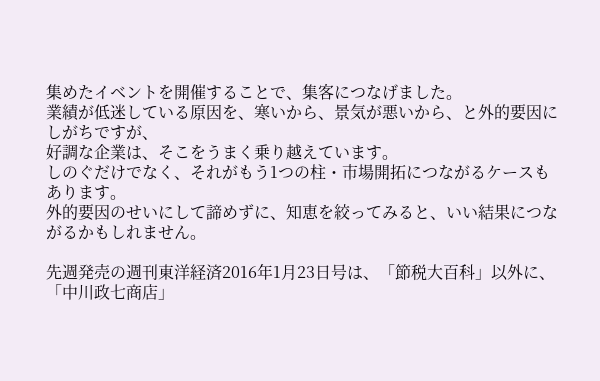集めたイベントを開催することで、集客につなげました。
業績が低迷している原因を、寒いから、景気が悪いから、と外的要因にしがちですが、
好調な企業は、そこをうまく乗り越えています。
しのぐだけでなく、それがもう1つの柱・市場開拓につながるケースもあります。
外的要因のせいにして諦めずに、知恵を絞ってみると、いい結果につながるかもしれません。

先週発売の週刊東洋経済2016年1月23日号は、「節税大百科」以外に、
「中川政七商店」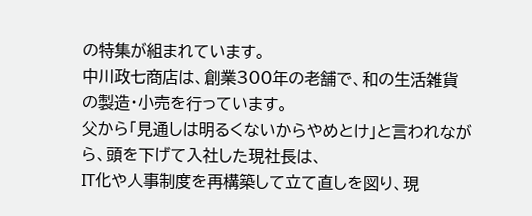の特集が組まれています。
中川政七商店は、創業300年の老舗で、和の生活雑貨の製造・小売を行っています。
父から「見通しは明るくないからやめとけ」と言われながら、頭を下げて入社した現社長は、
IT化や人事制度を再構築して立て直しを図り、現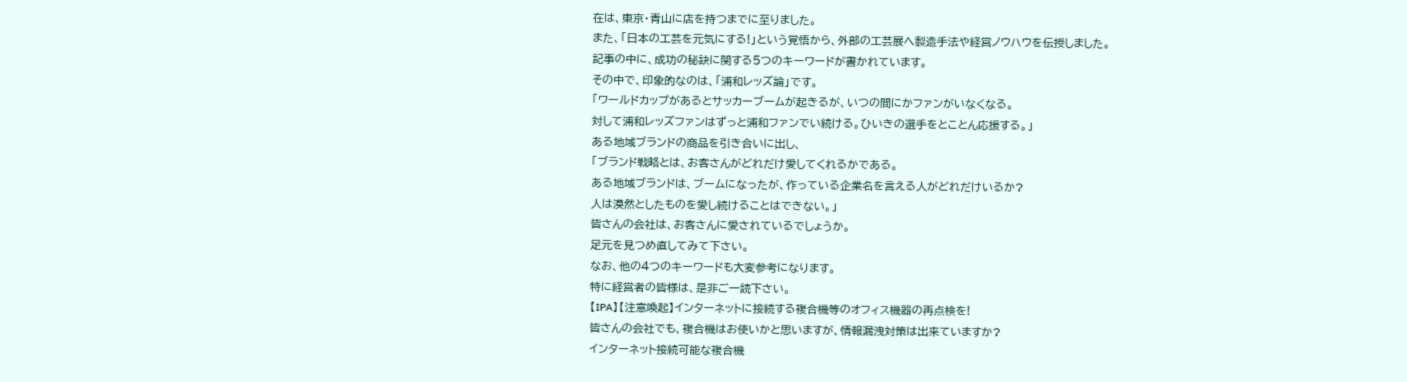在は、東京・青山に店を持つまでに至りました。
また、「日本の工芸を元気にする!」という覚悟から、外部の工芸展へ製造手法や経営ノウハウを伝授しました。
記事の中に、成功の秘訣に関する5つのキーワードが書かれています。
その中で、印象的なのは、「浦和レッズ論」です。
「ワールドカップがあるとサッカーブームが起きるが、いつの間にかファンがいなくなる。
対して浦和レッズファンはずっと浦和ファンでい続ける。ひいきの選手をとことん応援する。」
ある地域ブランドの商品を引き合いに出し、
「ブランド戦略とは、お客さんがどれだけ愛してくれるかである。
ある地域ブランドは、ブームになったが、作っている企業名を言える人がどれだけいるか?
人は漠然としたものを愛し続けることはできない。」
皆さんの会社は、お客さんに愛されているでしょうか。
足元を見つめ直してみて下さい。
なお、他の4つのキーワードも大変参考になります。
特に経営者の皆様は、是非ご一読下さい。
【IPA】【注意喚起】インターネットに接続する複合機等のオフィス機器の再点検を!
皆さんの会社でも、複合機はお使いかと思いますが、情報漏洩対策は出来ていますか?
インターネット接続可能な複合機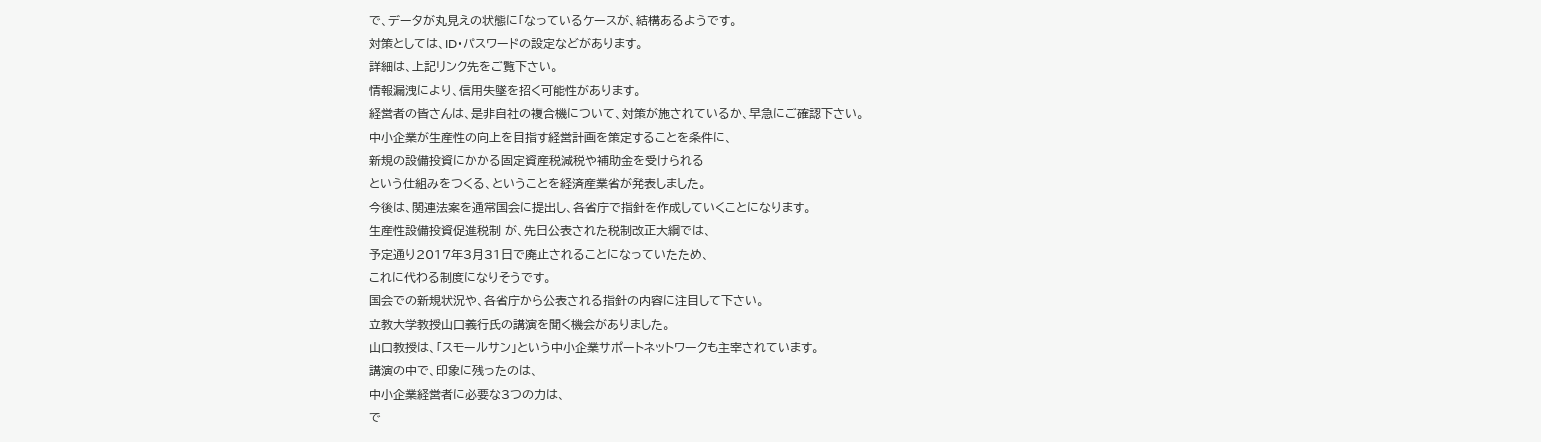で、データが丸見えの状態に「なっているケースが、結構あるようです。
対策としては、ID・パスワードの設定などがあります。
詳細は、上記リンク先をご覧下さい。
情報漏洩により、信用失墜を招く可能性があります。
経営者の皆さんは、是非自社の複合機について、対策が施されているか、早急にご確認下さい。
中小企業が生産性の向上を目指す経営計画を策定することを条件に、
新規の設備投資にかかる固定資産税減税や補助金を受けられる
という仕組みをつくる、ということを経済産業省が発表しました。
今後は、関連法案を通常国会に提出し、各省庁で指針を作成していくことになります。
生産性設備投資促進税制 が、先日公表された税制改正大綱では、
予定通り2017年3月31日で廃止されることになっていたため、
これに代わる制度になりそうです。
国会での新規状況や、各省庁から公表される指針の内容に注目して下さい。
立教大学教授山口義行氏の講演を聞く機会がありました。
山口教授は、「スモールサン」という中小企業サポートネットワークも主宰されています。
講演の中で、印象に残ったのは、
中小企業経営者に必要な3つの力は、
で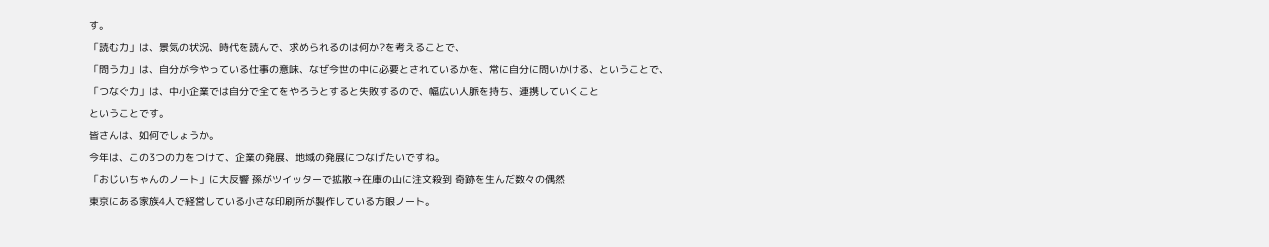す。
「読む力」は、景気の状況、時代を読んで、求められるのは何か?を考えることで、
「問う力」は、自分が今やっている仕事の意味、なぜ今世の中に必要とされているかを、常に自分に問いかける、ということで、
「つなぐ力」は、中小企業では自分で全てをやろうとすると失敗するので、幅広い人脈を持ち、連携していくこと
ということです。
皆さんは、如何でしょうか。
今年は、この3つの力をつけて、企業の発展、地域の発展につなげたいですね。
「おじいちゃんのノート」に大反響 孫がツイッターで拡散→在庫の山に注文殺到 奇跡を生んだ数々の偶然
東京にある家族4人で経営している小さな印刷所が製作している方眼ノート。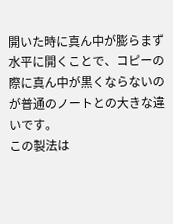開いた時に真ん中が膨らまず水平に開くことで、コピーの際に真ん中が黒くならないのが普通のノートとの大きな違いです。
この製法は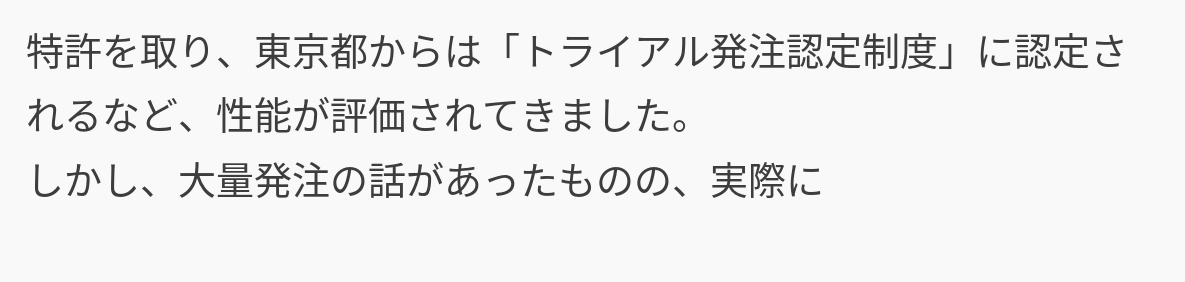特許を取り、東京都からは「トライアル発注認定制度」に認定されるなど、性能が評価されてきました。
しかし、大量発注の話があったものの、実際に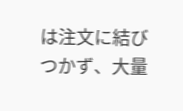は注文に結びつかず、大量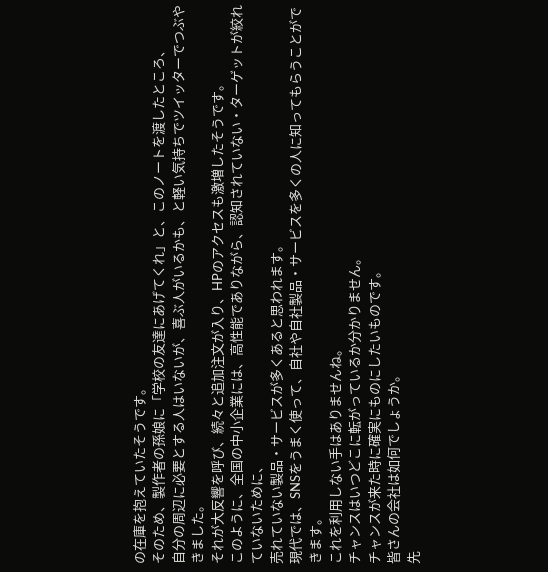の在庫を抱えていたそうです。
そのため、製作者の孫娘に「学校の友達にあげてくれ」と、このノートを渡したところ、
自分の周辺に必要とする人はいないが、喜ぶ人がいるかも、と軽い気持ちでツイッターでつぶやきました。
それが大反響を呼び、続々と追加注文が入り、HPのアクセスも激増したそうです。
このように、全国の中小企業には、高性能でありながら、認知されていない・ターゲットが絞れていないために、
売れていない製品・サービスが多くあると思われます。
現代では、SNSをうまく使って、自社や自社製品・サービスを多くの人に知ってもらうことができます。
これを利用しない手はありませんね。
チャンスはいつどこに転がっているか分かりません。
チャンスが来た時に確実にものにしたいものです。
皆さんの会社は如何でしょうか。
先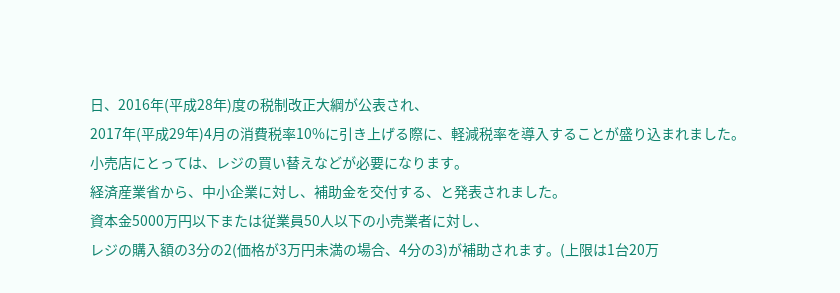日、2016年(平成28年)度の税制改正大綱が公表され、
2017年(平成29年)4月の消費税率10%に引き上げる際に、軽減税率を導入することが盛り込まれました。
小売店にとっては、レジの買い替えなどが必要になります。
経済産業省から、中小企業に対し、補助金を交付する、と発表されました。
資本金5000万円以下または従業員50人以下の小売業者に対し、
レジの購入額の3分の2(価格が3万円未満の場合、4分の3)が補助されます。(上限は1台20万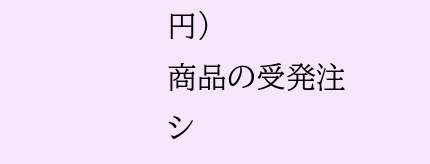円)
商品の受発注シ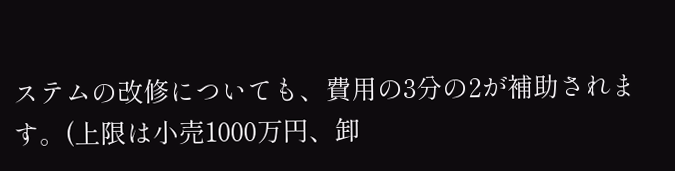ステムの改修についても、費用の3分の2が補助されます。(上限は小売1000万円、卸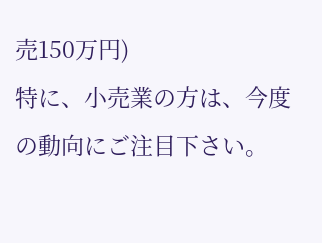売150万円)
特に、小売業の方は、今度の動向にご注目下さい。